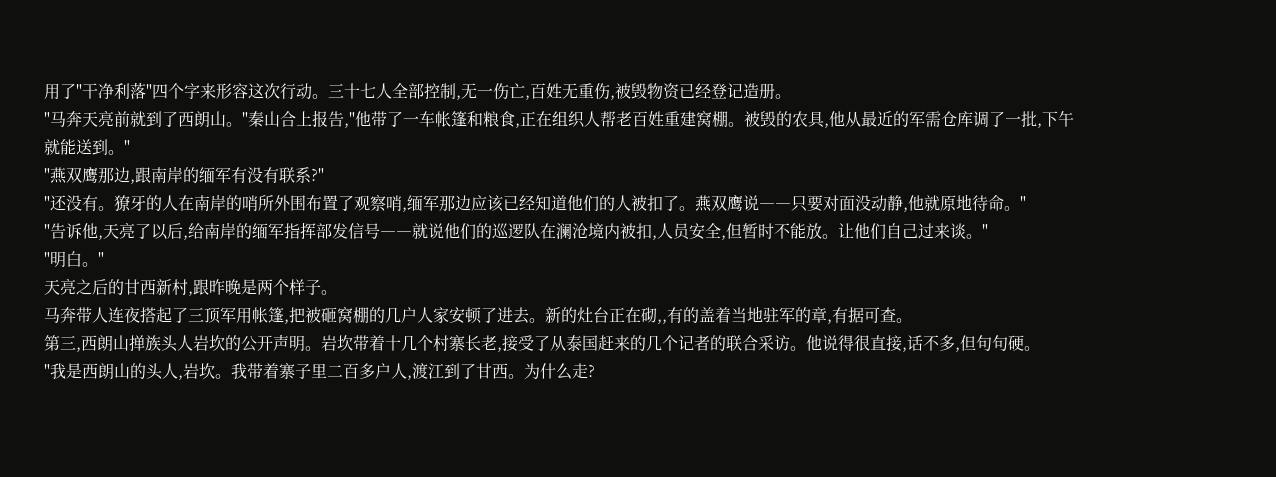用了"干净利落"四个字来形容这次行动。三十七人全部控制,无一伤亡,百姓无重伤,被毁物资已经登记造册。
"马奔天亮前就到了西朗山。"秦山合上报告,"他带了一车帐篷和粮食,正在组织人帮老百姓重建窝棚。被毁的农具,他从最近的军需仓库调了一批,下午就能送到。"
"燕双鹰那边,跟南岸的缅军有没有联系?"
"还没有。獠牙的人在南岸的哨所外围布置了观察哨,缅军那边应该已经知道他们的人被扣了。燕双鹰说――只要对面没动静,他就原地待命。"
"告诉他,天亮了以后,给南岸的缅军指挥部发信号――就说他们的巡逻队在澜沧境内被扣,人员安全,但暂时不能放。让他们自己过来谈。"
"明白。"
天亮之后的甘西新村,跟昨晚是两个样子。
马奔带人连夜搭起了三顶军用帐篷,把被砸窝棚的几户人家安顿了进去。新的灶台正在砌,,有的盖着当地驻军的章,有据可查。
第三,西朗山掸族头人岩坎的公开声明。岩坎带着十几个村寨长老,接受了从泰国赶来的几个记者的联合采访。他说得很直接,话不多,但句句硬。
"我是西朗山的头人,岩坎。我带着寨子里二百多户人,渡江到了甘西。为什么走?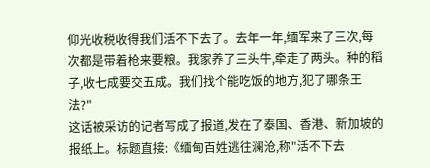仰光收税收得我们活不下去了。去年一年,缅军来了三次,每次都是带着枪来要粮。我家养了三头牛,牵走了两头。种的稻子,收七成要交五成。我们找个能吃饭的地方,犯了哪条王法?"
这话被采访的记者写成了报道,发在了泰国、香港、新加坡的报纸上。标题直接:《缅甸百姓逃往澜沧,称"活不下去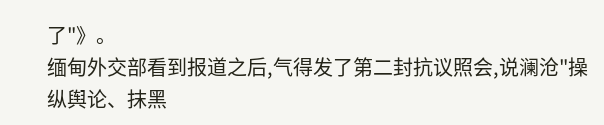了"》。
缅甸外交部看到报道之后,气得发了第二封抗议照会,说澜沧"操纵舆论、抹黑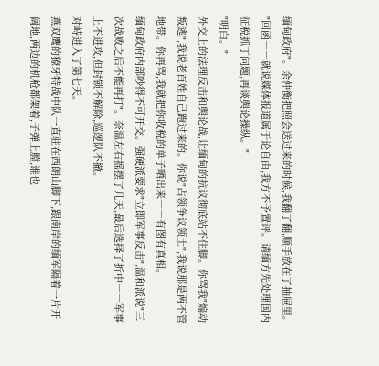缅甸政府"。余仲衡把照会送过来的时候,我翻了翻,顺手放在了抽屉里。
"回函――就说媒体报道属于论自由,我方不予置评。请缅方先处理国内征税抓丁问题,再谈舆论操纵。"
"明白。"
外交上的法理反击和舆论战,让缅甸的抗议彻底站不住脚。你骂我"煽动叛逃",我说老百姓自己跑过来的。你说"占领争议领土",我说那是两不管地带。你再骂,我就把你收税的单子晒出来――有图有真相。
缅甸政府内部吵得不可开交。强硬派要求"立即军事反击",温和派说"三次战败之后不能再打"。奈温左右摇摆了几天,最后选择了折中――军事上不进攻,但封锁不解除,巡逻队不撤。
对峙进入了第七天。
燕双鹰的獠牙特战中队一直驻在西朗山脚下,跟南岸的缅军隔着一片开阔地,两边的机枪都架着,子弹上膛,谁也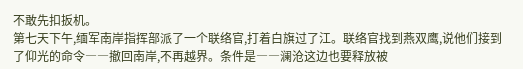不敢先扣扳机。
第七天下午,缅军南岸指挥部派了一个联络官,打着白旗过了江。联络官找到燕双鹰,说他们接到了仰光的命令――撤回南岸,不再越界。条件是――澜沧这边也要释放被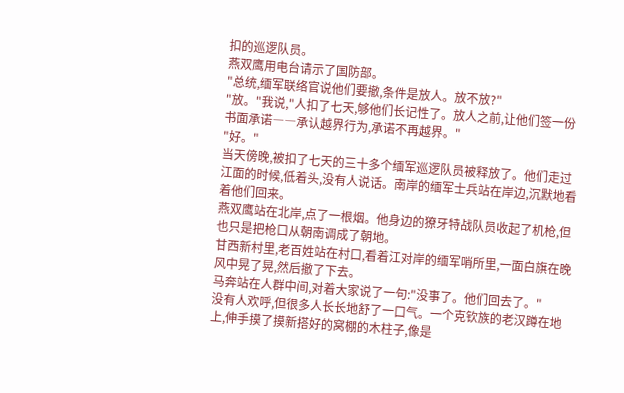扣的巡逻队员。
燕双鹰用电台请示了国防部。
"总统,缅军联络官说他们要撤,条件是放人。放不放?"
"放。"我说,"人扣了七天,够他们长记性了。放人之前,让他们签一份书面承诺――承认越界行为,承诺不再越界。"
"好。"
当天傍晚,被扣了七天的三十多个缅军巡逻队员被释放了。他们走过江面的时候,低着头,没有人说话。南岸的缅军士兵站在岸边,沉默地看着他们回来。
燕双鹰站在北岸,点了一根烟。他身边的獠牙特战队员收起了机枪,但也只是把枪口从朝南调成了朝地。
甘西新村里,老百姓站在村口,看着江对岸的缅军哨所里,一面白旗在晚风中晃了晃,然后撤了下去。
马奔站在人群中间,对着大家说了一句:"没事了。他们回去了。"
没有人欢呼,但很多人长长地舒了一口气。一个克钦族的老汉蹲在地上,伸手摸了摸新搭好的窝棚的木柱子,像是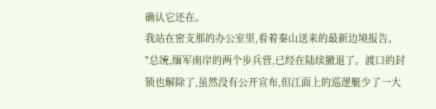确认它还在。
我站在密支那的办公室里,看着秦山送来的最新边境报告。
"总统,缅军南岸的两个步兵营,已经在陆续撤退了。渡口的封锁也解除了,虽然没有公开宣布,但江面上的巡逻艇少了一大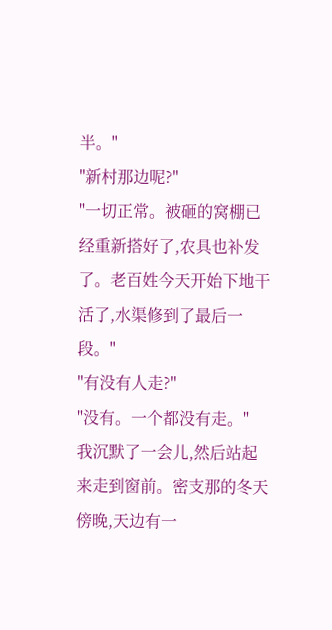半。"
"新村那边呢?"
"一切正常。被砸的窝棚已经重新搭好了,农具也补发了。老百姓今天开始下地干活了,水渠修到了最后一段。"
"有没有人走?"
"没有。一个都没有走。"
我沉默了一会儿,然后站起来走到窗前。密支那的冬天傍晚,天边有一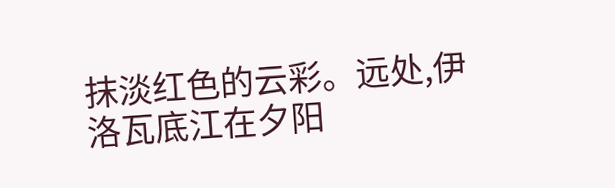抹淡红色的云彩。远处,伊洛瓦底江在夕阳